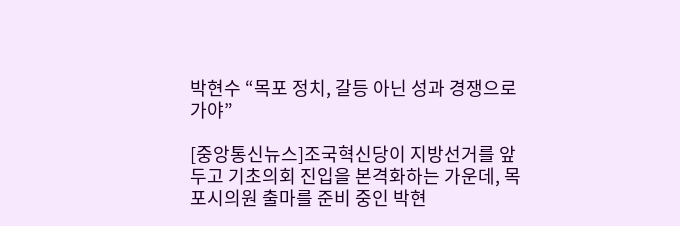박현수 “목포 정치, 갈등 아닌 성과 경쟁으로 가야”

[중앙통신뉴스]조국혁신당이 지방선거를 앞두고 기초의회 진입을 본격화하는 가운데, 목포시의원 출마를 준비 중인 박현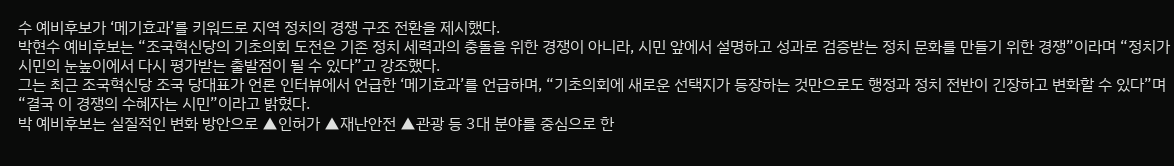수 예비후보가 ‘메기효과’를 키워드로 지역 정치의 경쟁 구조 전환을 제시했다.
박현수 예비후보는 “조국혁신당의 기초의회 도전은 기존 정치 세력과의 충돌을 위한 경쟁이 아니라, 시민 앞에서 설명하고 성과로 검증받는 정치 문화를 만들기 위한 경쟁”이라며 “정치가 시민의 눈높이에서 다시 평가받는 출발점이 될 수 있다”고 강조했다.
그는 최근 조국혁신당 조국 당대표가 언론 인터뷰에서 언급한 ‘메기효과’를 언급하며, “기초의회에 새로운 선택지가 등장하는 것만으로도 행정과 정치 전반이 긴장하고 변화할 수 있다”며 “결국 이 경쟁의 수혜자는 시민”이라고 밝혔다.
박 예비후보는 실질적인 변화 방안으로 ▲인허가 ▲재난안전 ▲관광 등 3대 분야를 중심으로 한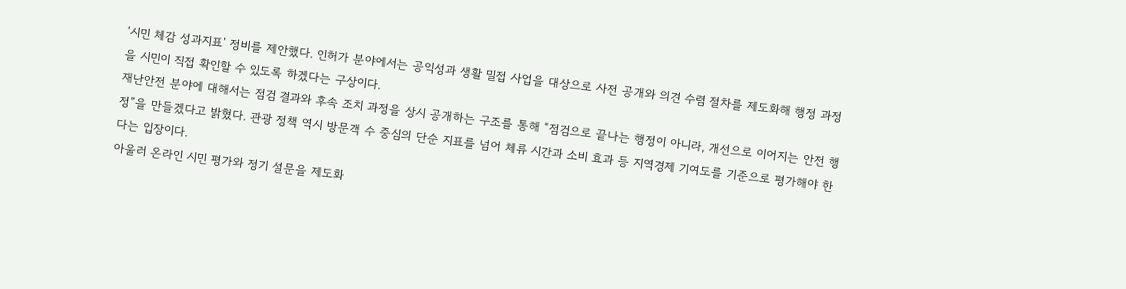‘시민 체감 성과지표’ 정비를 제안했다. 인허가 분야에서는 공익성과 생활 밀접 사업을 대상으로 사전 공개와 의견 수렴 절차를 제도화해 행정 과정을 시민이 직접 확인할 수 있도록 하겠다는 구상이다.
재난안전 분야에 대해서는 점검 결과와 후속 조치 과정을 상시 공개하는 구조를 통해 “점검으로 끝나는 행정이 아니라, 개선으로 이어지는 안전 행정”을 만들겠다고 밝혔다. 관광 정책 역시 방문객 수 중심의 단순 지표를 넘어 체류 시간과 소비 효과 등 지역경제 기여도를 기준으로 평가해야 한다는 입장이다.
아울러 온라인 시민 평가와 정기 설문을 제도화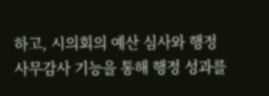하고, 시의회의 예산 심사와 행정사무감사 기능을 통해 행정 성과를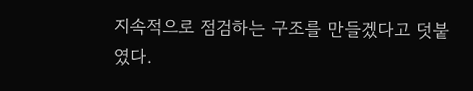지속적으로 점검하는 구조를 만들겠다고 덧붙였다.